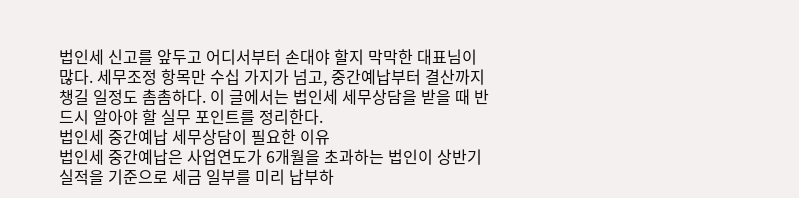법인세 신고를 앞두고 어디서부터 손대야 할지 막막한 대표님이 많다. 세무조정 항목만 수십 가지가 넘고, 중간예납부터 결산까지 챙길 일정도 촘촘하다. 이 글에서는 법인세 세무상담을 받을 때 반드시 알아야 할 실무 포인트를 정리한다.
법인세 중간예납 세무상담이 필요한 이유
법인세 중간예납은 사업연도가 6개월을 초과하는 법인이 상반기 실적을 기준으로 세금 일부를 미리 납부하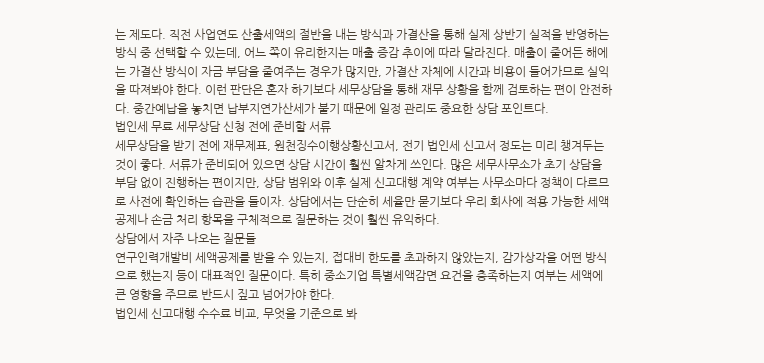는 제도다. 직전 사업연도 산출세액의 절반을 내는 방식과 가결산을 통해 실제 상반기 실적을 반영하는 방식 중 선택할 수 있는데, 어느 쪽이 유리한지는 매출 증감 추이에 따라 달라진다. 매출이 줄어든 해에는 가결산 방식이 자금 부담을 줄여주는 경우가 많지만, 가결산 자체에 시간과 비용이 들어가므로 실익을 따져봐야 한다. 이런 판단은 혼자 하기보다 세무상담을 통해 재무 상황을 함께 검토하는 편이 안전하다. 중간예납을 놓치면 납부지연가산세가 붙기 때문에 일정 관리도 중요한 상담 포인트다.
법인세 무료 세무상담 신청 전에 준비할 서류
세무상담을 받기 전에 재무제표, 원천징수이행상황신고서, 전기 법인세 신고서 정도는 미리 챙겨두는 것이 좋다. 서류가 준비되어 있으면 상담 시간이 훨씬 알차게 쓰인다. 많은 세무사무소가 초기 상담을 부담 없이 진행하는 편이지만, 상담 범위와 이후 실제 신고대행 계약 여부는 사무소마다 정책이 다르므로 사전에 확인하는 습관을 들이자. 상담에서는 단순히 세율만 묻기보다 우리 회사에 적용 가능한 세액공제나 손금 처리 항목을 구체적으로 질문하는 것이 훨씬 유익하다.
상담에서 자주 나오는 질문들
연구인력개발비 세액공제를 받을 수 있는지, 접대비 한도를 초과하지 않았는지, 감가상각을 어떤 방식으로 했는지 등이 대표적인 질문이다. 특히 중소기업 특별세액감면 요건을 충족하는지 여부는 세액에 큰 영향을 주므로 반드시 짚고 넘어가야 한다.
법인세 신고대행 수수료 비교, 무엇을 기준으로 봐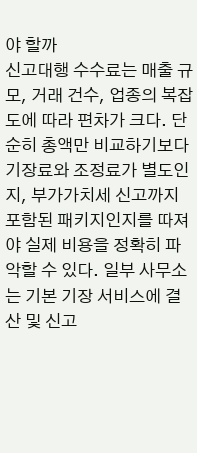야 할까
신고대행 수수료는 매출 규모, 거래 건수, 업종의 복잡도에 따라 편차가 크다. 단순히 총액만 비교하기보다 기장료와 조정료가 별도인지, 부가가치세 신고까지 포함된 패키지인지를 따져야 실제 비용을 정확히 파악할 수 있다. 일부 사무소는 기본 기장 서비스에 결산 및 신고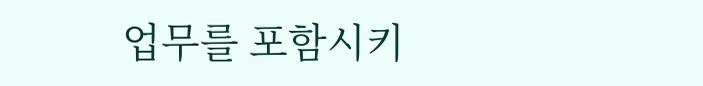업무를 포함시키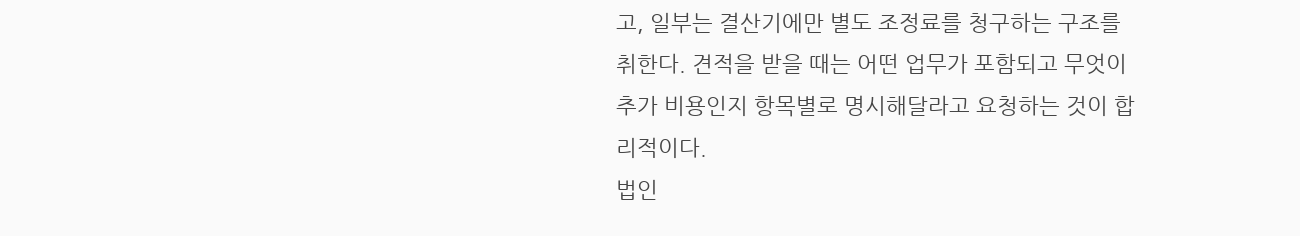고, 일부는 결산기에만 별도 조정료를 청구하는 구조를 취한다. 견적을 받을 때는 어떤 업무가 포함되고 무엇이 추가 비용인지 항목별로 명시해달라고 요청하는 것이 합리적이다.
법인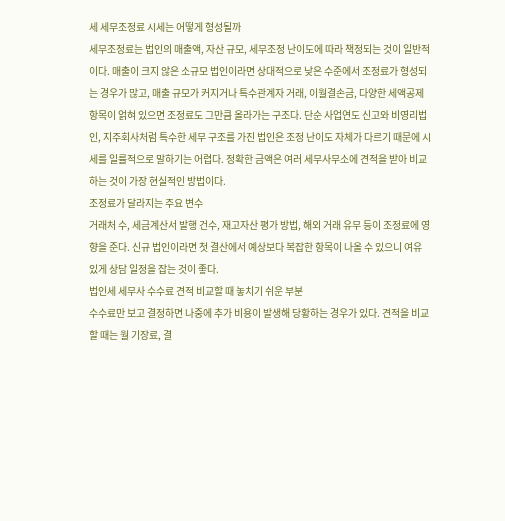세 세무조정료 시세는 어떻게 형성될까
세무조정료는 법인의 매출액, 자산 규모, 세무조정 난이도에 따라 책정되는 것이 일반적이다. 매출이 크지 않은 소규모 법인이라면 상대적으로 낮은 수준에서 조정료가 형성되는 경우가 많고, 매출 규모가 커지거나 특수관계자 거래, 이월결손금, 다양한 세액공제 항목이 얽혀 있으면 조정료도 그만큼 올라가는 구조다. 단순 사업연도 신고와 비영리법인, 지주회사처럼 특수한 세무 구조를 가진 법인은 조정 난이도 자체가 다르기 때문에 시세를 일률적으로 말하기는 어렵다. 정확한 금액은 여러 세무사무소에 견적을 받아 비교하는 것이 가장 현실적인 방법이다.
조정료가 달라지는 주요 변수
거래처 수, 세금계산서 발행 건수, 재고자산 평가 방법, 해외 거래 유무 등이 조정료에 영향을 준다. 신규 법인이라면 첫 결산에서 예상보다 복잡한 항목이 나올 수 있으니 여유 있게 상담 일정을 잡는 것이 좋다.
법인세 세무사 수수료 견적 비교할 때 놓치기 쉬운 부분
수수료만 보고 결정하면 나중에 추가 비용이 발생해 당황하는 경우가 있다. 견적을 비교할 때는 월 기장료, 결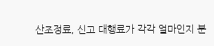산조정료, 신고 대행료가 각각 얼마인지 분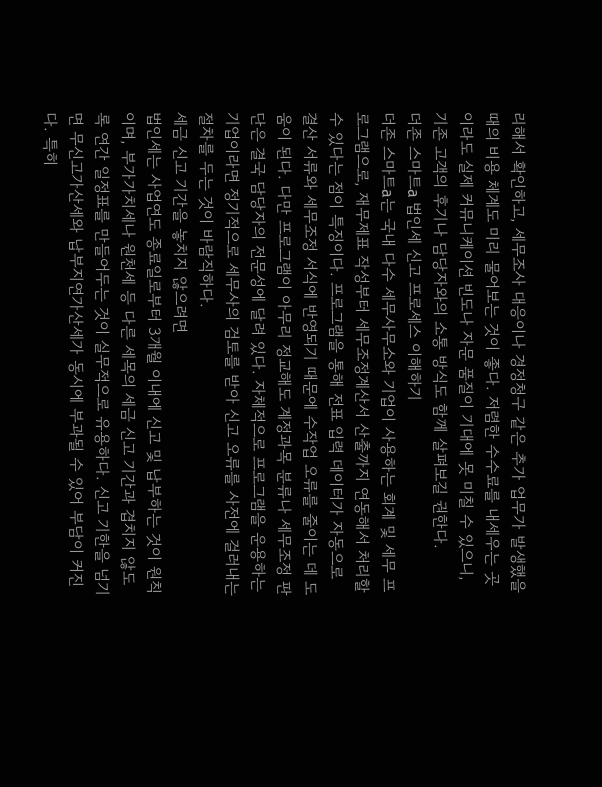리해서 확인하고, 세무조사 대응이나 경정청구 같은 추가 업무가 발생했을 때의 비용 체계도 미리 물어보는 것이 좋다. 저렴한 수수료를 내세우는 곳이라도 실제 커뮤니케이션 빈도나 자문 품질이 기대에 못 미칠 수 있으니, 기존 고객의 후기나 담당자와의 소통 방식도 함께 살펴보길 권한다.
더존 스마트a 법인세 신고 프로세스 이해하기
더존 스마트a는 국내 다수 세무사무소와 기업이 사용하는 회계 및 세무 프로그램으로, 재무제표 작성부터 세무조정계산서 산출까지 연동해서 처리할 수 있다는 점이 특징이다. 프로그램을 통해 전표 입력 데이터가 자동으로 결산 서류와 세무조정 서식에 반영되기 때문에 수작업 오류를 줄이는 데 도움이 된다. 다만 프로그램이 아무리 정교해도 계정과목 분류나 세무조정 판단은 결국 담당자의 전문성에 달려 있다. 자체적으로 프로그램을 운용하는 기업이라면 정기적으로 세무사의 검토를 받아 신고 오류를 사전에 걸러내는 절차를 두는 것이 바람직하다.
세금 신고 기간을 놓치지 않으려면
법인세는 사업연도 종료일로부터 3개월 이내에 신고 및 납부하는 것이 원칙이며, 부가가치세나 원천세 등 다른 세목의 세금 신고 기간과 겹치지 않도록 연간 일정표를 만들어두는 것이 실무적으로 유용하다. 신고 기한을 넘기면 무신고가산세와 납부지연가산세가 동시에 부과될 수 있어 부담이 커진다. 특히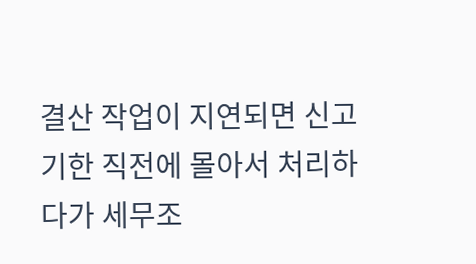결산 작업이 지연되면 신고 기한 직전에 몰아서 처리하다가 세무조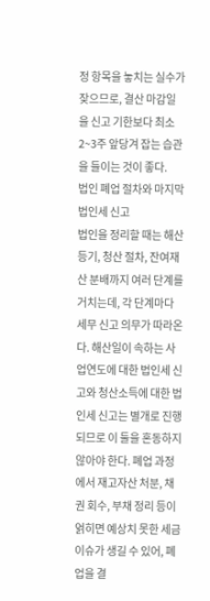정 항목을 놓치는 실수가 잦으므로, 결산 마감일을 신고 기한보다 최소 2~3주 앞당겨 잡는 습관을 들이는 것이 좋다.
법인 폐업 절차와 마지막 법인세 신고
법인을 정리할 때는 해산 등기, 청산 절차, 잔여재산 분배까지 여러 단계를 거치는데, 각 단계마다 세무 신고 의무가 따라온다. 해산일이 속하는 사업연도에 대한 법인세 신고와 청산소득에 대한 법인세 신고는 별개로 진행되므로 이 둘을 혼동하지 않아야 한다. 폐업 과정에서 재고자산 처분, 채권 회수, 부채 정리 등이 얽히면 예상치 못한 세금 이슈가 생길 수 있어, 폐업을 결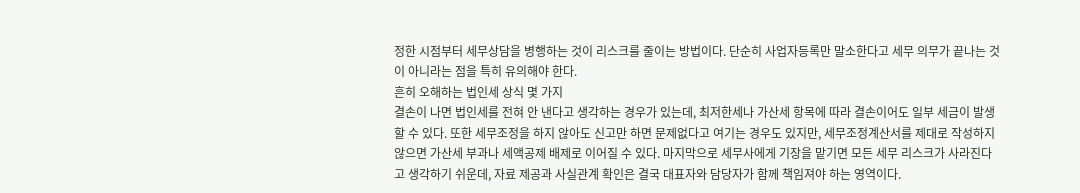정한 시점부터 세무상담을 병행하는 것이 리스크를 줄이는 방법이다. 단순히 사업자등록만 말소한다고 세무 의무가 끝나는 것이 아니라는 점을 특히 유의해야 한다.
흔히 오해하는 법인세 상식 몇 가지
결손이 나면 법인세를 전혀 안 낸다고 생각하는 경우가 있는데, 최저한세나 가산세 항목에 따라 결손이어도 일부 세금이 발생할 수 있다. 또한 세무조정을 하지 않아도 신고만 하면 문제없다고 여기는 경우도 있지만, 세무조정계산서를 제대로 작성하지 않으면 가산세 부과나 세액공제 배제로 이어질 수 있다. 마지막으로 세무사에게 기장을 맡기면 모든 세무 리스크가 사라진다고 생각하기 쉬운데, 자료 제공과 사실관계 확인은 결국 대표자와 담당자가 함께 책임져야 하는 영역이다.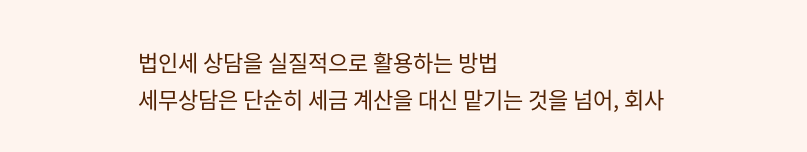법인세 상담을 실질적으로 활용하는 방법
세무상담은 단순히 세금 계산을 대신 맡기는 것을 넘어, 회사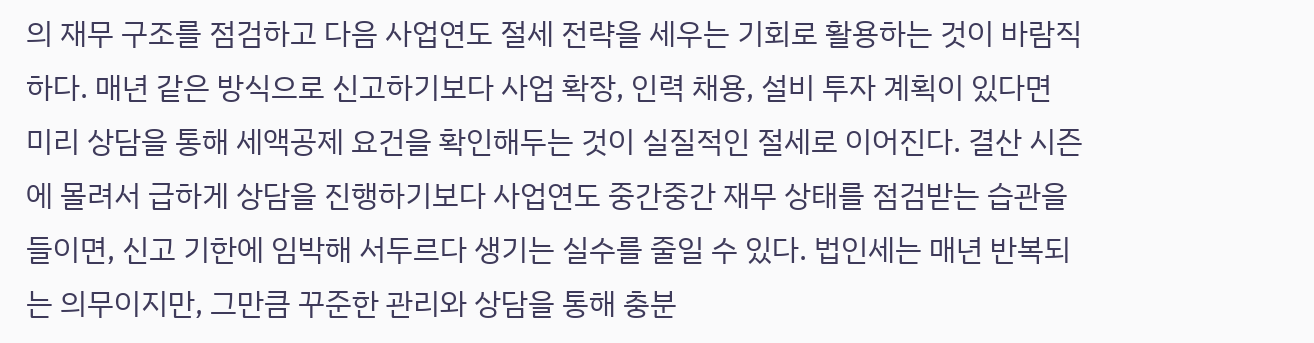의 재무 구조를 점검하고 다음 사업연도 절세 전략을 세우는 기회로 활용하는 것이 바람직하다. 매년 같은 방식으로 신고하기보다 사업 확장, 인력 채용, 설비 투자 계획이 있다면 미리 상담을 통해 세액공제 요건을 확인해두는 것이 실질적인 절세로 이어진다. 결산 시즌에 몰려서 급하게 상담을 진행하기보다 사업연도 중간중간 재무 상태를 점검받는 습관을 들이면, 신고 기한에 임박해 서두르다 생기는 실수를 줄일 수 있다. 법인세는 매년 반복되는 의무이지만, 그만큼 꾸준한 관리와 상담을 통해 충분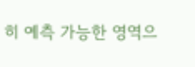히 예측 가능한 영역으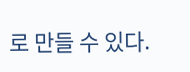로 만들 수 있다.